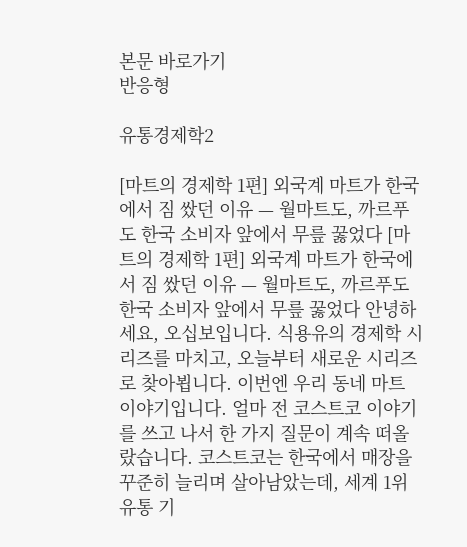본문 바로가기
반응형

유통경제학2

[마트의 경제학 1편] 외국계 마트가 한국에서 짐 쌌던 이유 — 월마트도, 까르푸도 한국 소비자 앞에서 무릎 꿇었다 [마트의 경제학 1편] 외국계 마트가 한국에서 짐 쌌던 이유 — 월마트도, 까르푸도 한국 소비자 앞에서 무릎 꿇었다 안녕하세요, 오십보입니다. 식용유의 경제학 시리즈를 마치고, 오늘부터 새로운 시리즈로 찾아뵙니다. 이번엔 우리 동네 마트 이야기입니다. 얼마 전 코스트코 이야기를 쓰고 나서 한 가지 질문이 계속 떠올랐습니다. 코스트코는 한국에서 매장을 꾸준히 늘리며 살아남았는데, 세계 1위 유통 기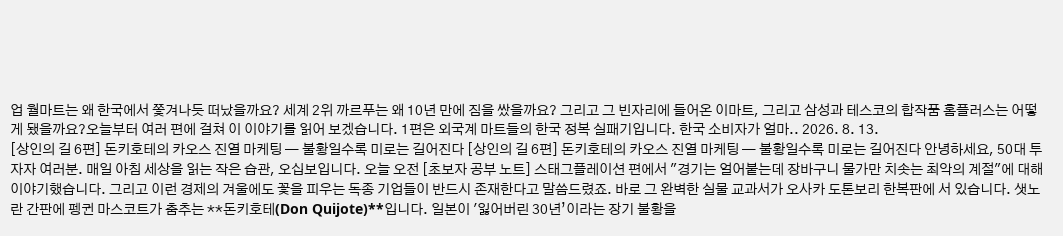업 월마트는 왜 한국에서 쫓겨나듯 떠났을까요? 세계 2위 까르푸는 왜 10년 만에 짐을 쌌을까요? 그리고 그 빈자리에 들어온 이마트, 그리고 삼성과 테스코의 합작품 홈플러스는 어떻게 됐을까요?오늘부터 여러 편에 걸쳐 이 이야기를 읽어 보겠습니다. 1편은 외국계 마트들의 한국 정복 실패기입니다. 한국 소비자가 얼마.. 2026. 8. 13.
[상인의 길 6편] 돈키호테의 카오스 진열 마케팅 — 불황일수록 미로는 길어진다 [상인의 길 6편] 돈키호테의 카오스 진열 마케팅 — 불황일수록 미로는 길어진다 안녕하세요, 50대 투자자 여러분. 매일 아침 세상을 읽는 작은 습관, 오십보입니다. 오늘 오전 [초보자 공부 노트] 스태그플레이션 편에서 "경기는 얼어붙는데 장바구니 물가만 치솟는 최악의 계절"에 대해 이야기했습니다. 그리고 이런 경제의 겨울에도 꽃을 피우는 독종 기업들이 반드시 존재한다고 말씀드렸죠. 바로 그 완벽한 실물 교과서가 오사카 도톤보리 한복판에 서 있습니다. 샛노란 간판에 펭귄 마스코트가 춤추는 **돈키호테(Don Quijote)**입니다. 일본이 '잃어버린 30년’이라는 장기 불황을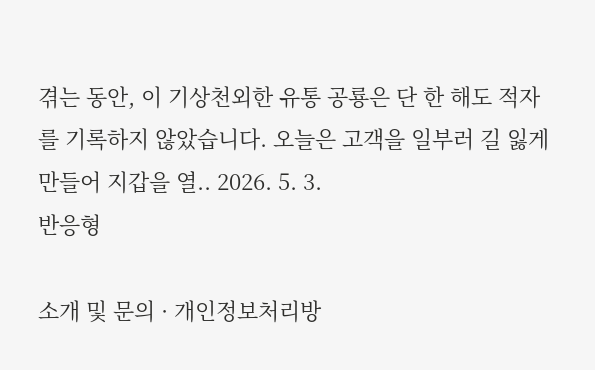겪는 동안, 이 기상천외한 유통 공룡은 단 한 해도 적자를 기록하지 않았습니다. 오늘은 고객을 일부러 길 잃게 만들어 지갑을 열.. 2026. 5. 3.
반응형

소개 및 문의 · 개인정보처리방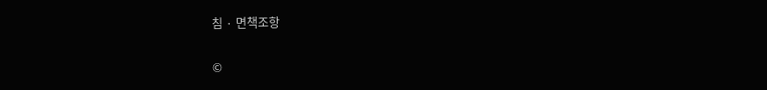침 · 면책조항

©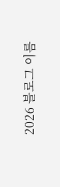2026 블로그 이름